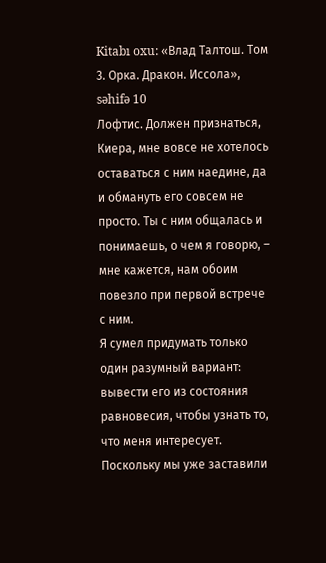Kitabı oxu: «Влад Талтош. Том 3. Орка. Дракон. Иссола», səhifə 10
Лофтис. Должен признаться, Киера, мне вовсе не хотелось оставаться с ним наедине, да и обмануть его совсем не просто. Ты с ним общалась и понимаешь, о чем я говорю, – мне кажется, нам обоим повезло при первой встрече с ним.
Я сумел придумать только один разумный вариант: вывести его из состояния равновесия, чтобы узнать то, что меня интересует. Поскольку мы уже заставили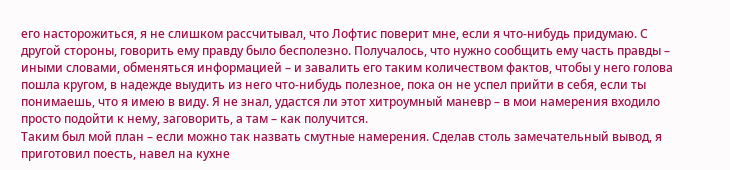его насторожиться, я не слишком рассчитывал, что Лофтис поверит мне, если я что-нибудь придумаю. С другой стороны, говорить ему правду было бесполезно. Получалось, что нужно сообщить ему часть правды – иными словами, обменяться информацией – и завалить его таким количеством фактов, чтобы у него голова пошла кругом, в надежде выудить из него что-нибудь полезное, пока он не успел прийти в себя, если ты понимаешь, что я имею в виду. Я не знал, удастся ли этот хитроумный маневр – в мои намерения входило просто подойти к нему, заговорить, а там – как получится.
Таким был мой план – если можно так назвать смутные намерения. Сделав столь замечательный вывод, я приготовил поесть, навел на кухне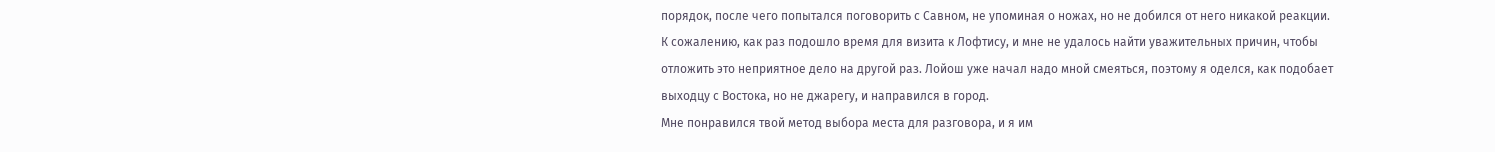порядок, после чего попытался поговорить с Савном, не упоминая о ножах, но не добился от него никакой реакции. К сожалению, как раз подошло время для визита к Лофтису, и мне не удалось найти уважительных причин, чтобы отложить это неприятное дело на другой раз. Лойош уже начал надо мной смеяться, поэтому я оделся, как подобает выходцу с Востока, но не джарегу, и направился в город.
Мне понравился твой метод выбора места для разговора, и я им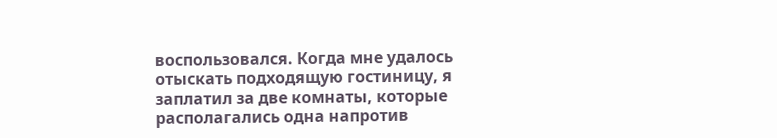воспользовался. Когда мне удалось отыскать подходящую гостиницу, я заплатил за две комнаты, которые располагались одна напротив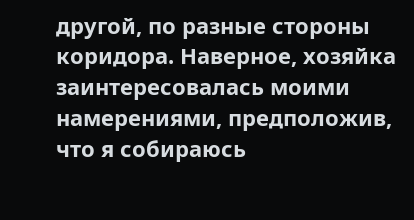другой, по разные стороны коридора. Наверное, хозяйка заинтересовалась моими намерениями, предположив, что я собираюсь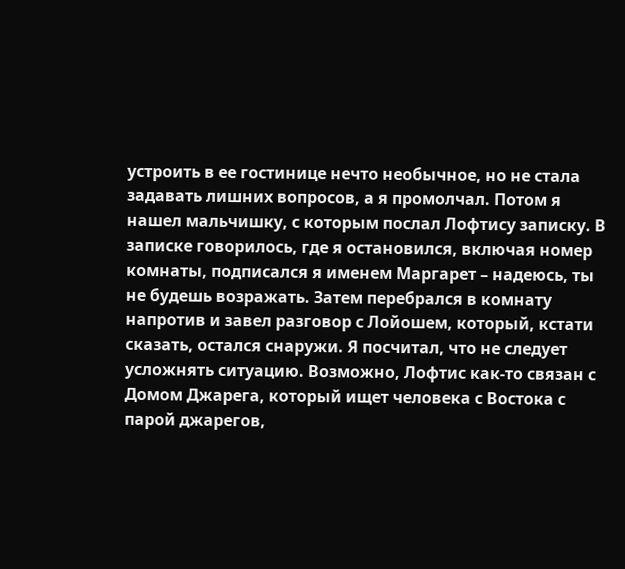устроить в ее гостинице нечто необычное, но не стала задавать лишних вопросов, а я промолчал. Потом я нашел мальчишку, с которым послал Лофтису записку. В записке говорилось, где я остановился, включая номер комнаты, подписался я именем Маргарет – надеюсь, ты не будешь возражать. Затем перебрался в комнату напротив и завел разговор с Лойошем, который, кстати сказать, остался снаружи. Я посчитал, что не следует усложнять ситуацию. Возможно, Лофтис как-то связан с Домом Джарега, который ищет человека с Востока с парой джарегов,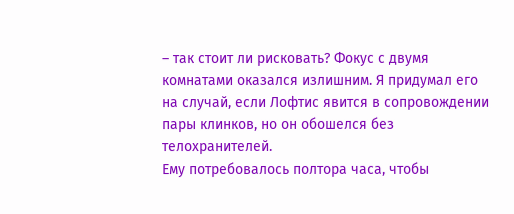– так стоит ли рисковать? Фокус с двумя комнатами оказался излишним. Я придумал его на случай, если Лофтис явится в сопровождении пары клинков, но он обошелся без телохранителей.
Ему потребовалось полтора часа, чтобы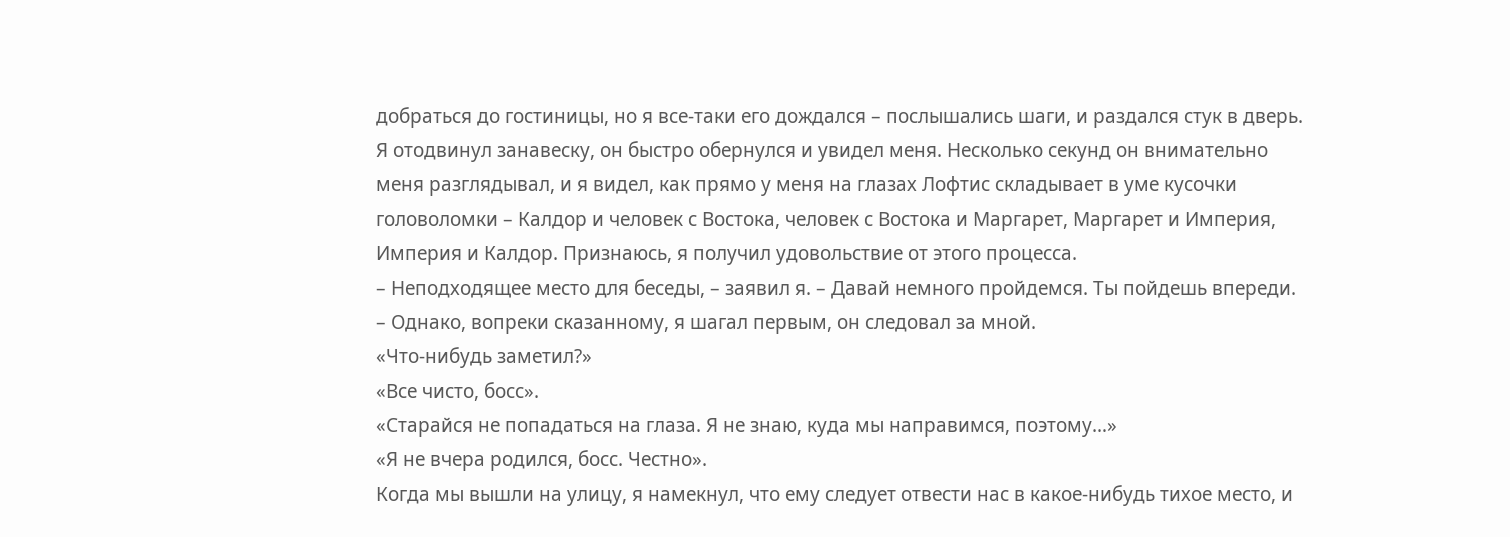добраться до гостиницы, но я все-таки его дождался – послышались шаги, и раздался стук в дверь. Я отодвинул занавеску, он быстро обернулся и увидел меня. Несколько секунд он внимательно меня разглядывал, и я видел, как прямо у меня на глазах Лофтис складывает в уме кусочки головоломки – Калдор и человек с Востока, человек с Востока и Маргарет, Маргарет и Империя, Империя и Калдор. Признаюсь, я получил удовольствие от этого процесса.
– Неподходящее место для беседы, – заявил я. – Давай немного пройдемся. Ты пойдешь впереди. – Однако, вопреки сказанному, я шагал первым, он следовал за мной.
«Что-нибудь заметил?»
«Все чисто, босс».
«Старайся не попадаться на глаза. Я не знаю, куда мы направимся, поэтому…»
«Я не вчера родился, босс. Честно».
Когда мы вышли на улицу, я намекнул, что ему следует отвести нас в какое-нибудь тихое место, и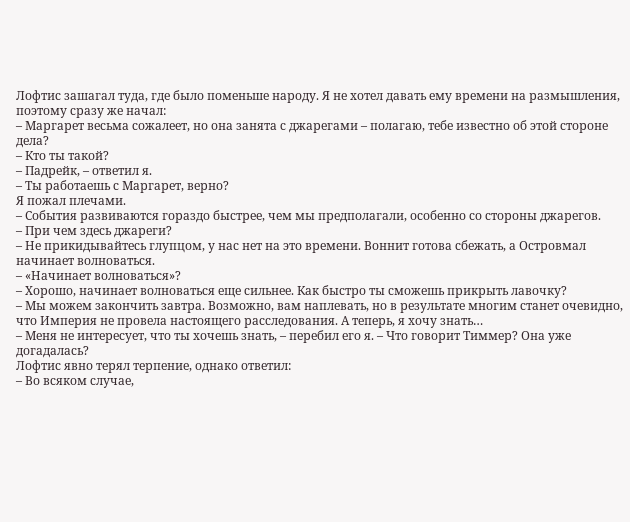Лофтис зашагал туда, где было поменьше народу. Я не хотел давать ему времени на размышления, поэтому сразу же начал:
– Маргарет весьма сожалеет, но она занята с джарегами – полагаю, тебе известно об этой стороне дела?
– Кто ты такой?
– Падрейк, – ответил я.
– Ты работаешь с Маргарет, верно?
Я пожал плечами.
– События развиваются гораздо быстрее, чем мы предполагали, особенно со стороны джарегов.
– При чем здесь джареги?
– Не прикидывайтесь глупцом, у нас нет на это времени. Воннит готова сбежать, а Островмал начинает волноваться.
– «Начинает волноваться»?
– Хорошо, начинает волноваться еще сильнее. Как быстро ты сможешь прикрыть лавочку?
– Мы можем закончить завтра. Возможно, вам наплевать, но в результате многим станет очевидно, что Империя не провела настоящего расследования. А теперь, я хочу знать…
– Меня не интересует, что ты хочешь знать, – перебил его я. – Что говорит Тиммер? Она уже догадалась?
Лофтис явно терял терпение, однако ответил:
– Во всяком случае,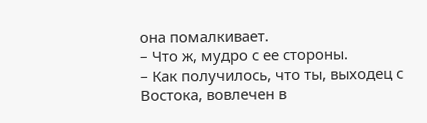она помалкивает.
– Что ж, мудро с ее стороны.
– Как получилось, что ты, выходец с Востока, вовлечен в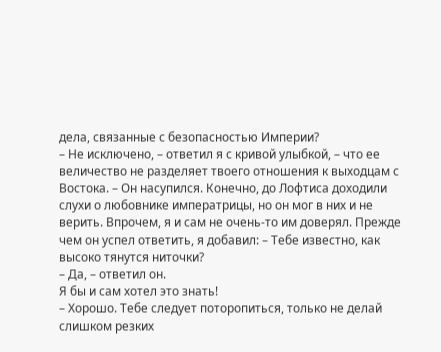дела, связанные с безопасностью Империи?
– Не исключено, – ответил я с кривой улыбкой, – что ее величество не разделяет твоего отношения к выходцам с Востока. – Он насупился. Конечно, до Лофтиса доходили слухи о любовнике императрицы, но он мог в них и не верить. Впрочем, я и сам не очень-то им доверял. Прежде чем он успел ответить, я добавил: – Тебе известно, как высоко тянутся ниточки?
– Да, – ответил он.
Я бы и сам хотел это знать!
– Хорошо. Тебе следует поторопиться, только не делай слишком резких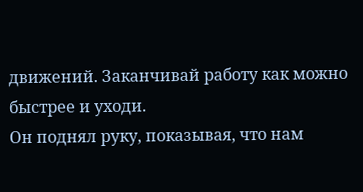движений. Заканчивай работу как можно быстрее и уходи.
Он поднял руку, показывая, что нам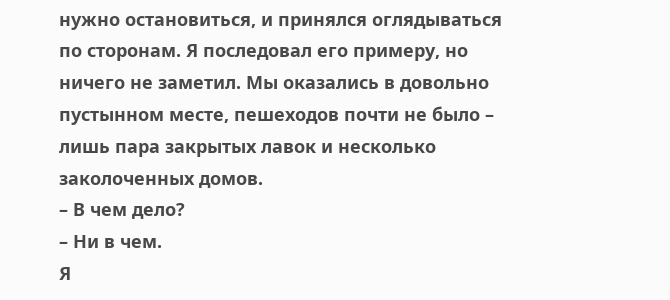нужно остановиться, и принялся оглядываться по сторонам. Я последовал его примеру, но ничего не заметил. Мы оказались в довольно пустынном месте, пешеходов почти не было – лишь пара закрытых лавок и несколько заколоченных домов.
– В чем дело?
– Ни в чем.
Я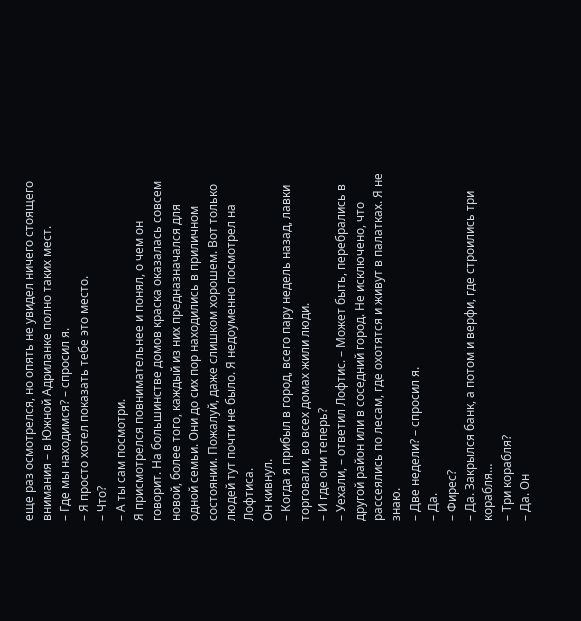еще раз осмотрелся, но опять не увидел ничего стоящего внимания – в Южной Адриланке полно таких мест.
– Где мы находимся? – спросил я.
– Я просто хотел показать тебе это место.
– Что?
– А ты сам посмотри.
Я присмотрелся повнимательнее и понял, о чем он говорит. На большинстве домов краска оказалась совсем новой, более того, каждый из них предназначался для одной семьи. Они до сих пор находились в приличном состоянии. Пожалуй, даже слишком хорошем. Вот только людей тут почти не было. Я недоуменно посмотрел на Лофтиса.
Он кивнул.
– Когда я прибыл в город, всего пару недель назад, лавки торговали, во всех домах жили люди.
– И где они теперь?
– Уехали, – ответил Лофтис. – Может быть, перебрались в другой район или в соседний город. Не исключено, что рассеялись по лесам, где охотятся и живут в палатках. Я не знаю.
– Две недели? – спросил я.
– Да.
– Фирес?
– Да. Закрылся банк, а потом и верфи, где строились три корабля…
– Три корабля?
– Да. Он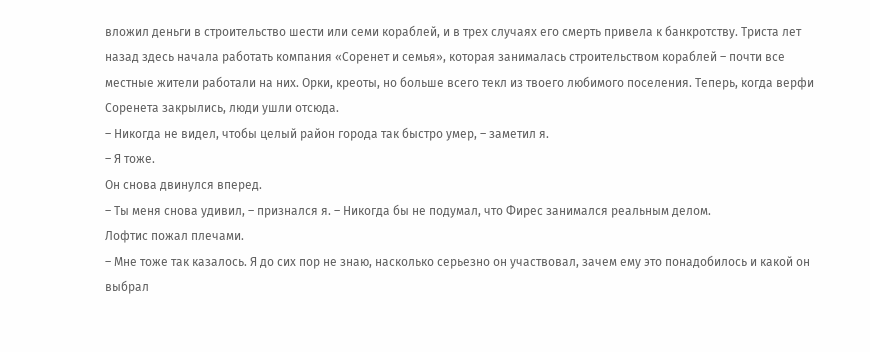вложил деньги в строительство шести или семи кораблей, и в трех случаях его смерть привела к банкротству. Триста лет назад здесь начала работать компания «Соренет и семья», которая занималась строительством кораблей – почти все местные жители работали на них. Орки, креоты, но больше всего текл из твоего любимого поселения. Теперь, когда верфи Соренета закрылись, люди ушли отсюда.
– Никогда не видел, чтобы целый район города так быстро умер, – заметил я.
– Я тоже.
Он снова двинулся вперед.
– Ты меня снова удивил, – признался я. – Никогда бы не подумал, что Фирес занимался реальным делом.
Лофтис пожал плечами.
– Мне тоже так казалось. Я до сих пор не знаю, насколько серьезно он участвовал, зачем ему это понадобилось и какой он выбрал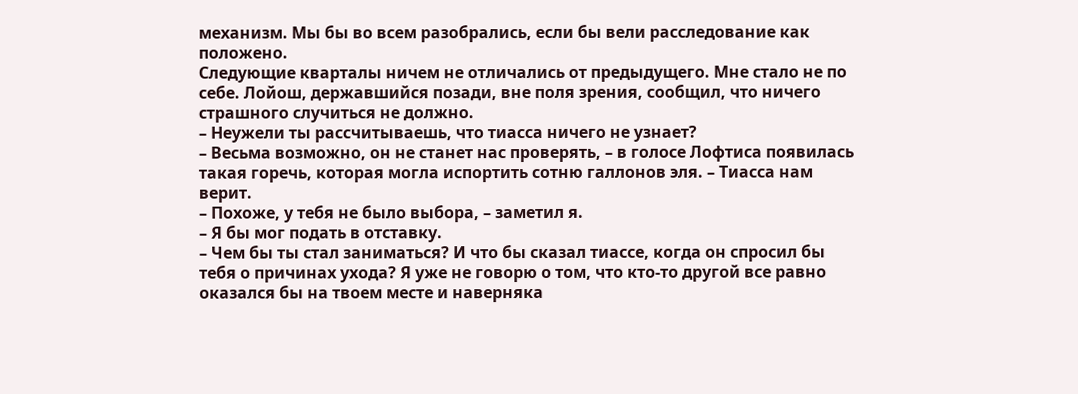механизм. Мы бы во всем разобрались, если бы вели расследование как положено.
Следующие кварталы ничем не отличались от предыдущего. Мне стало не по себе. Лойош, державшийся позади, вне поля зрения, сообщил, что ничего страшного случиться не должно.
– Неужели ты рассчитываешь, что тиасса ничего не узнает?
– Весьма возможно, он не станет нас проверять, – в голосе Лофтиса появилась такая горечь, которая могла испортить сотню галлонов эля. – Тиасса нам верит.
– Похоже, у тебя не было выбора, – заметил я.
– Я бы мог подать в отставку.
– Чем бы ты стал заниматься? И что бы сказал тиассе, когда он спросил бы тебя о причинах ухода? Я уже не говорю о том, что кто-то другой все равно оказался бы на твоем месте и наверняка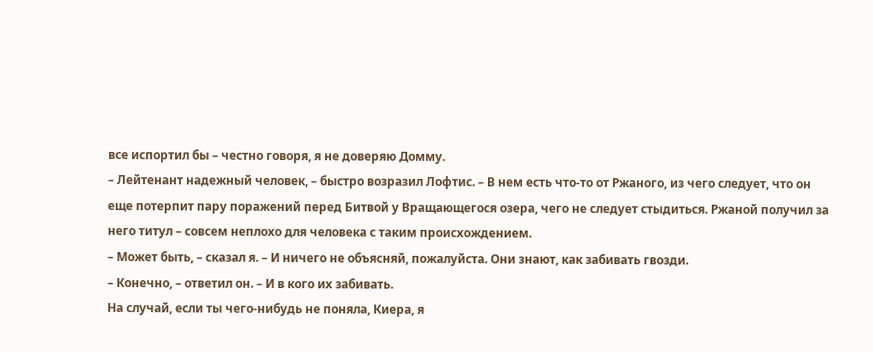все испортил бы – честно говоря, я не доверяю Домму.
– Лейтенант надежный человек, – быстро возразил Лофтис. – В нем есть что-то от Ржаного, из чего следует, что он еще потерпит пару поражений перед Битвой у Вращающегося озера, чего не следует стыдиться. Ржаной получил за него титул – совсем неплохо для человека с таким происхождением.
– Может быть, – сказал я. – И ничего не объясняй, пожалуйста. Они знают, как забивать гвозди.
– Конечно, – ответил он. – И в кого их забивать.
На случай, если ты чего-нибудь не поняла, Киера, я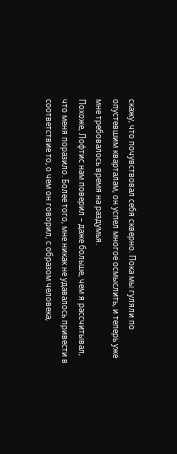скажу, что почувствовал себя скверно. Пока мы гуляли по опустевшим кварталам, он успел многое осмыслить, и теперь уже мне требовалось время на раздумья.
Похоже, Лофтис нам поверил – даже больше, чем я рассчитывал, что меня поразило. Более того, мне никак не удавалось привести в соответствие то, о чем он говорил, с образом человека,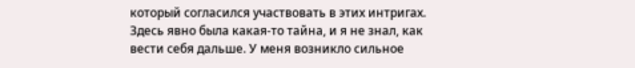который согласился участвовать в этих интригах. Здесь явно была какая-то тайна, и я не знал, как вести себя дальше. У меня возникло сильное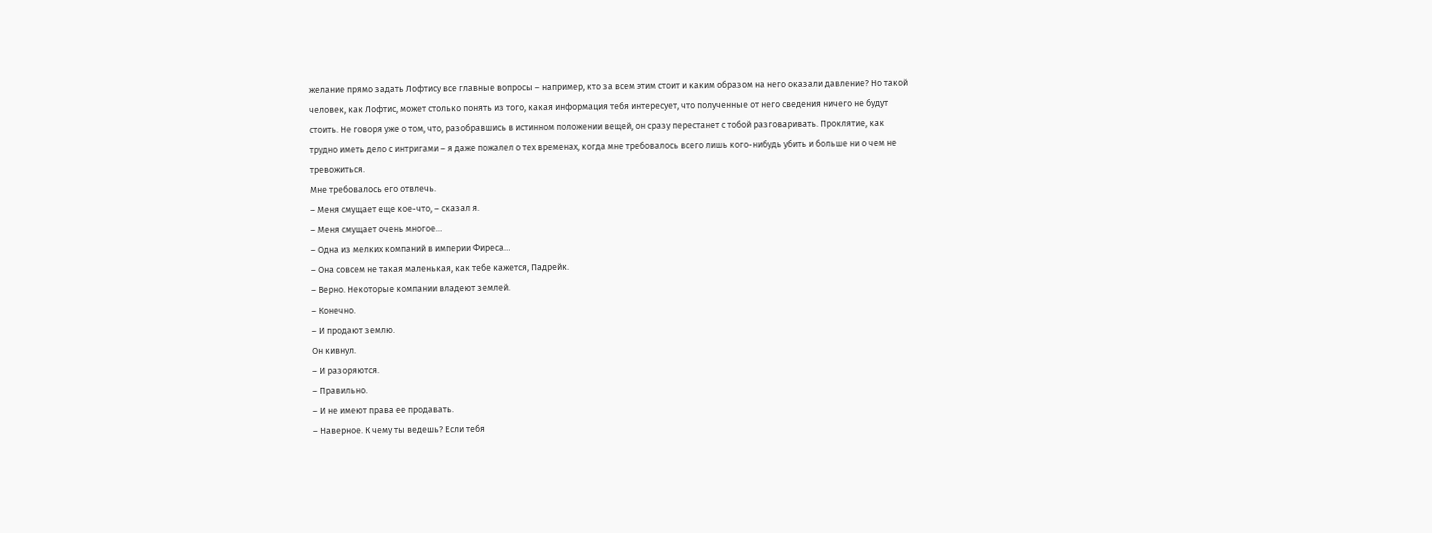желание прямо задать Лофтису все главные вопросы – например, кто за всем этим стоит и каким образом на него оказали давление? Но такой человек, как Лофтис, может столько понять из того, какая информация тебя интересует, что полученные от него сведения ничего не будут стоить. Не говоря уже о том, что, разобравшись в истинном положении вещей, он сразу перестанет с тобой разговаривать. Проклятие, как трудно иметь дело с интригами – я даже пожалел о тех временах, когда мне требовалось всего лишь кого-нибудь убить и больше ни о чем не тревожиться.
Мне требовалось его отвлечь.
– Меня смущает еще кое-что, – сказал я.
– Меня смущает очень многое…
– Одна из мелких компаний в империи Фиреса…
– Она совсем не такая маленькая, как тебе кажется, Падрейк.
– Верно. Некоторые компании владеют землей.
– Конечно.
– И продают землю.
Он кивнул.
– И разоряются.
– Правильно.
– И не имеют права ее продавать.
– Наверное. К чему ты ведешь? Если тебя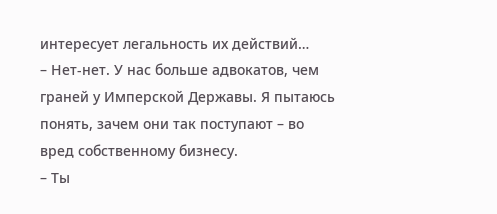интересует легальность их действий…
– Нет-нет. У нас больше адвокатов, чем граней у Имперской Державы. Я пытаюсь понять, зачем они так поступают – во вред собственному бизнесу.
– Ты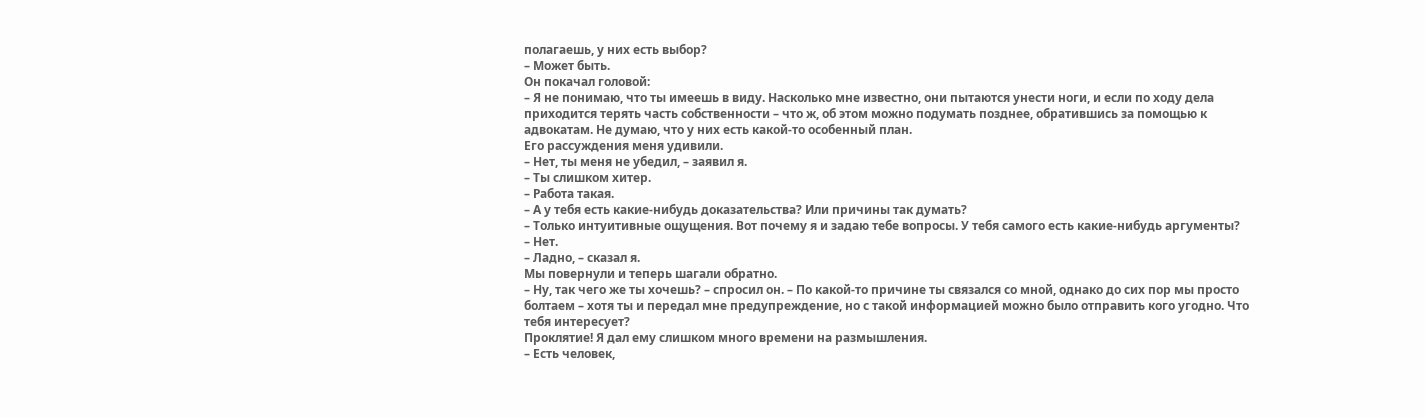полагаешь, у них есть выбор?
– Может быть.
Он покачал головой:
– Я не понимаю, что ты имеешь в виду. Насколько мне известно, они пытаются унести ноги, и если по ходу дела приходится терять часть собственности – что ж, об этом можно подумать позднее, обратившись за помощью к адвокатам. Не думаю, что у них есть какой-то особенный план.
Его рассуждения меня удивили.
– Нет, ты меня не убедил, – заявил я.
– Ты слишком хитер.
– Работа такая.
– А у тебя есть какие-нибудь доказательства? Или причины так думать?
– Только интуитивные ощущения. Вот почему я и задаю тебе вопросы. У тебя самого есть какие-нибудь аргументы?
– Нет.
– Ладно, – сказал я.
Мы повернули и теперь шагали обратно.
– Ну, так чего же ты хочешь? – спросил он. – По какой-то причине ты связался со мной, однако до сих пор мы просто болтаем – хотя ты и передал мне предупреждение, но с такой информацией можно было отправить кого угодно. Что тебя интересует?
Проклятие! Я дал ему слишком много времени на размышления.
– Есть человек,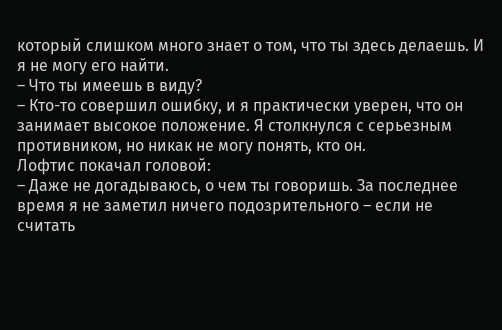который слишком много знает о том, что ты здесь делаешь. И я не могу его найти.
– Что ты имеешь в виду?
– Кто-то совершил ошибку, и я практически уверен, что он занимает высокое положение. Я столкнулся с серьезным противником, но никак не могу понять, кто он.
Лофтис покачал головой:
– Даже не догадываюсь, о чем ты говоришь. За последнее время я не заметил ничего подозрительного – если не считать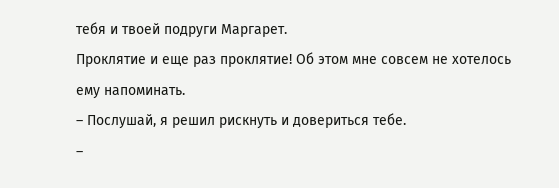тебя и твоей подруги Маргарет.
Проклятие и еще раз проклятие! Об этом мне совсем не хотелось ему напоминать.
– Послушай, я решил рискнуть и довериться тебе.
–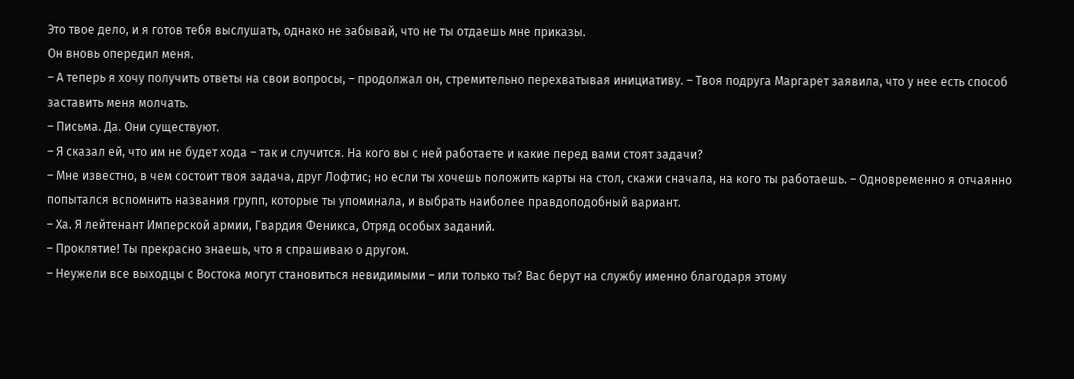Это твое дело, и я готов тебя выслушать, однако не забывай, что не ты отдаешь мне приказы.
Он вновь опередил меня.
– А теперь я хочу получить ответы на свои вопросы, – продолжал он, стремительно перехватывая инициативу. – Твоя подруга Маргарет заявила, что у нее есть способ заставить меня молчать.
– Письма. Да. Они существуют.
– Я сказал ей, что им не будет хода – так и случится. На кого вы с ней работаете и какие перед вами стоят задачи?
– Мне известно, в чем состоит твоя задача, друг Лофтис; но если ты хочешь положить карты на стол, скажи сначала, на кого ты работаешь. – Одновременно я отчаянно попытался вспомнить названия групп, которые ты упоминала, и выбрать наиболее правдоподобный вариант.
– Ха. Я лейтенант Имперской армии, Гвардия Феникса, Отряд особых заданий.
– Проклятие! Ты прекрасно знаешь, что я спрашиваю о другом.
– Неужели все выходцы с Востока могут становиться невидимыми – или только ты? Вас берут на службу именно благодаря этому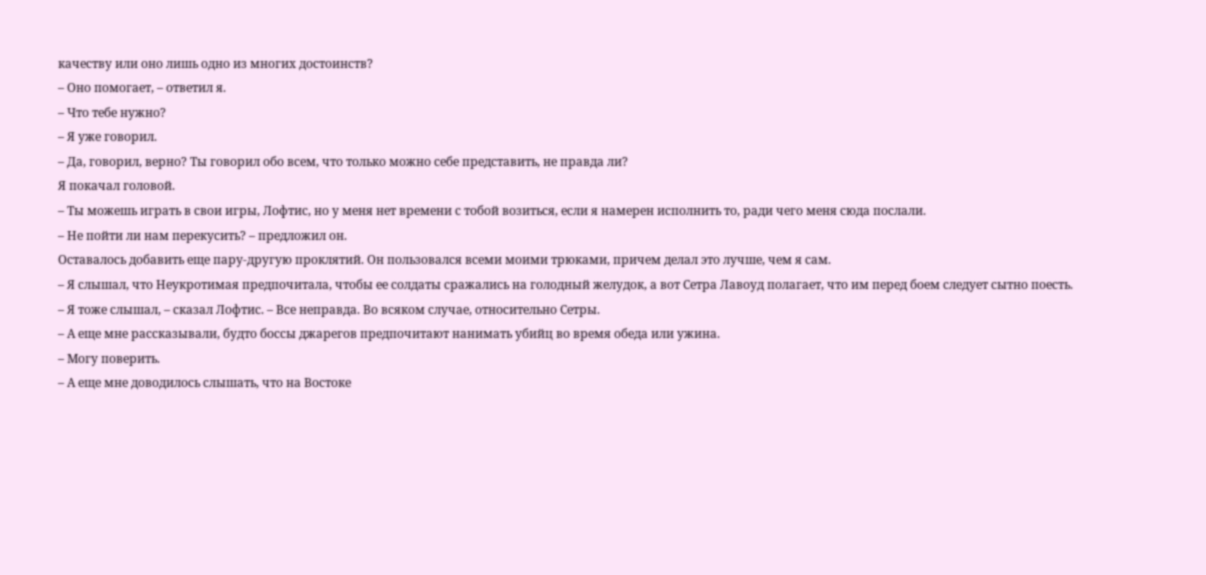качеству или оно лишь одно из многих достоинств?
– Оно помогает, – ответил я.
– Что тебе нужно?
– Я уже говорил.
– Да, говорил, верно? Ты говорил обо всем, что только можно себе представить, не правда ли?
Я покачал головой.
– Ты можешь играть в свои игры, Лофтис, но у меня нет времени с тобой возиться, если я намерен исполнить то, ради чего меня сюда послали.
– Не пойти ли нам перекусить? – предложил он.
Оставалось добавить еще пару-другую проклятий. Он пользовался всеми моими трюками, причем делал это лучше, чем я сам.
– Я слышал, что Неукротимая предпочитала, чтобы ее солдаты сражались на голодный желудок, а вот Сетра Лавоуд полагает, что им перед боем следует сытно поесть.
– Я тоже слышал, – сказал Лофтис. – Все неправда. Во всяком случае, относительно Сетры.
– А еще мне рассказывали, будто боссы джарегов предпочитают нанимать убийц во время обеда или ужина.
– Могу поверить.
– А еще мне доводилось слышать, что на Востоке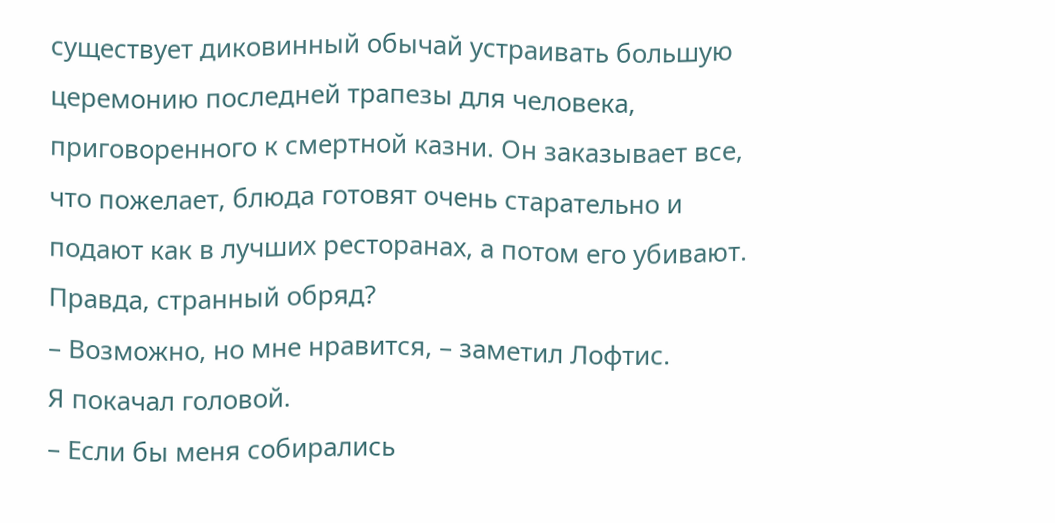существует диковинный обычай устраивать большую церемонию последней трапезы для человека, приговоренного к смертной казни. Он заказывает все, что пожелает, блюда готовят очень старательно и подают как в лучших ресторанах, а потом его убивают. Правда, странный обряд?
– Возможно, но мне нравится, – заметил Лофтис.
Я покачал головой.
– Если бы меня собирались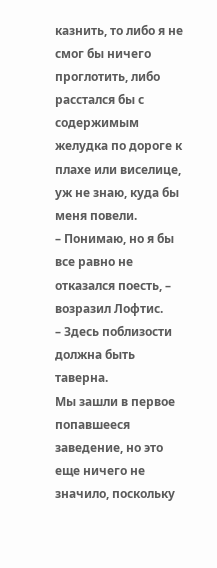казнить, то либо я не смог бы ничего проглотить, либо расстался бы с содержимым желудка по дороге к плахе или виселице, уж не знаю, куда бы меня повели.
– Понимаю, но я бы все равно не отказался поесть, – возразил Лофтис.
– Здесь поблизости должна быть таверна.
Мы зашли в первое попавшееся заведение, но это еще ничего не значило, поскольку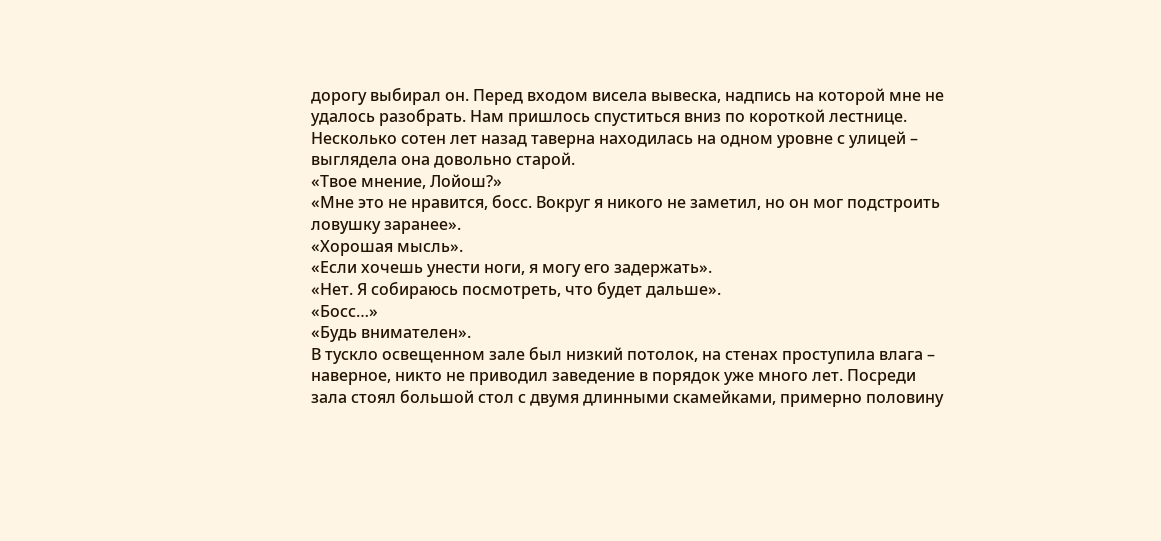дорогу выбирал он. Перед входом висела вывеска, надпись на которой мне не удалось разобрать. Нам пришлось спуститься вниз по короткой лестнице. Несколько сотен лет назад таверна находилась на одном уровне с улицей – выглядела она довольно старой.
«Твое мнение, Лойош?»
«Мне это не нравится, босс. Вокруг я никого не заметил, но он мог подстроить ловушку заранее».
«Хорошая мысль».
«Если хочешь унести ноги, я могу его задержать».
«Нет. Я собираюсь посмотреть, что будет дальше».
«Босс…»
«Будь внимателен».
В тускло освещенном зале был низкий потолок, на стенах проступила влага – наверное, никто не приводил заведение в порядок уже много лет. Посреди зала стоял большой стол с двумя длинными скамейками, примерно половину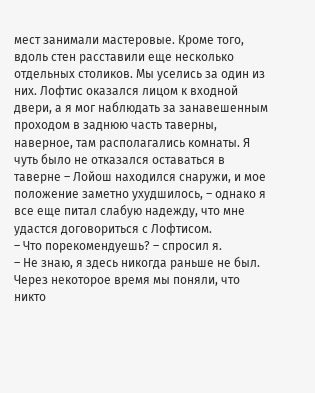мест занимали мастеровые. Кроме того, вдоль стен расставили еще несколько отдельных столиков. Мы уселись за один из них. Лофтис оказался лицом к входной двери, а я мог наблюдать за занавешенным проходом в заднюю часть таверны, наверное, там располагались комнаты. Я чуть было не отказался оставаться в таверне – Лойош находился снаружи, и мое положение заметно ухудшилось, – однако я все еще питал слабую надежду, что мне удастся договориться с Лофтисом.
– Что порекомендуешь? – спросил я.
– Не знаю, я здесь никогда раньше не был.
Через некоторое время мы поняли, что никто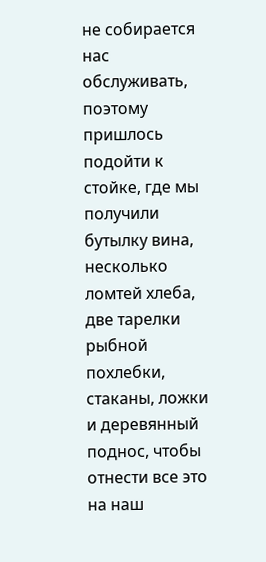не собирается нас обслуживать, поэтому пришлось подойти к стойке, где мы получили бутылку вина, несколько ломтей хлеба, две тарелки рыбной похлебки, стаканы, ложки и деревянный поднос, чтобы отнести все это на наш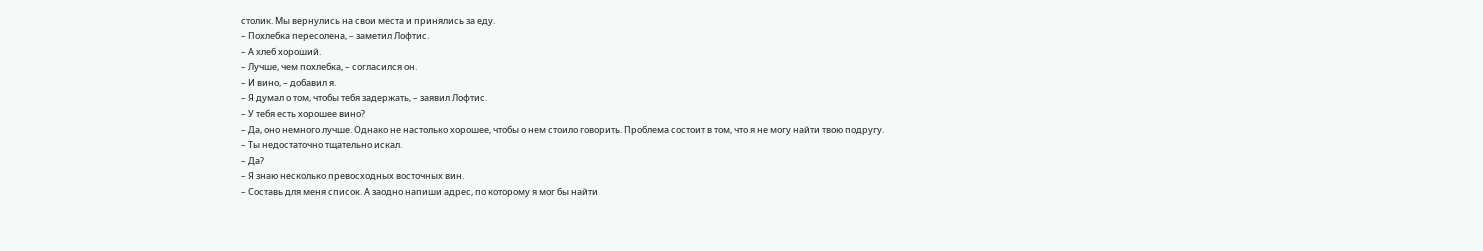столик. Мы вернулись на свои места и принялись за еду.
– Похлебка пересолена, – заметил Лофтис.
– А хлеб хороший.
– Лучше, чем похлебка, – согласился он.
– И вино, – добавил я.
– Я думал о том, чтобы тебя задержать, – заявил Лофтис.
– У тебя есть хорошее вино?
– Да, оно немного лучше. Однако не настолько хорошее, чтобы о нем стоило говорить. Проблема состоит в том, что я не могу найти твою подругу.
– Ты недостаточно тщательно искал.
– Да?
– Я знаю несколько превосходных восточных вин.
– Составь для меня список. А заодно напиши адрес, по которому я мог бы найти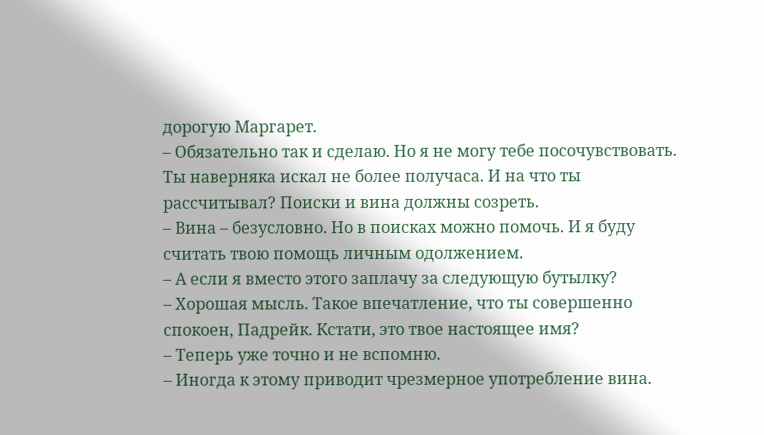дорогую Маргарет.
– Обязательно так и сделаю. Но я не могу тебе посочувствовать. Ты наверняка искал не более получаса. И на что ты рассчитывал? Поиски и вина должны созреть.
– Вина – безусловно. Но в поисках можно помочь. И я буду считать твою помощь личным одолжением.
– А если я вместо этого заплачу за следующую бутылку?
– Хорошая мысль. Такое впечатление, что ты совершенно спокоен, Падрейк. Кстати, это твое настоящее имя?
– Теперь уже точно и не вспомню.
– Иногда к этому приводит чрезмерное употребление вина.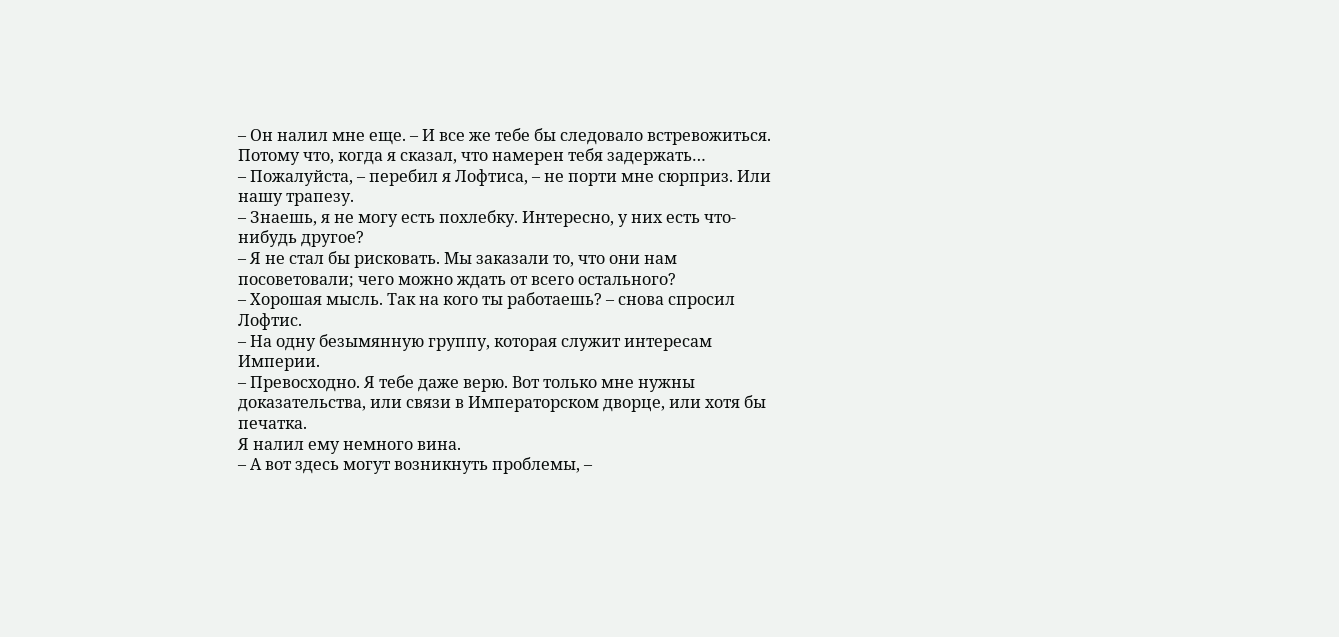– Он налил мне еще. – И все же тебе бы следовало встревожиться. Потому что, когда я сказал, что намерен тебя задержать…
– Пожалуйста, – перебил я Лофтиса, – не порти мне сюрприз. Или нашу трапезу.
– Знаешь, я не могу есть похлебку. Интересно, у них есть что-нибудь другое?
– Я не стал бы рисковать. Мы заказали то, что они нам посоветовали; чего можно ждать от всего остального?
– Хорошая мысль. Так на кого ты работаешь? – снова спросил Лофтис.
– На одну безымянную группу, которая служит интересам Империи.
– Превосходно. Я тебе даже верю. Вот только мне нужны доказательства, или связи в Императорском дворце, или хотя бы печатка.
Я налил ему немного вина.
– А вот здесь могут возникнуть проблемы, –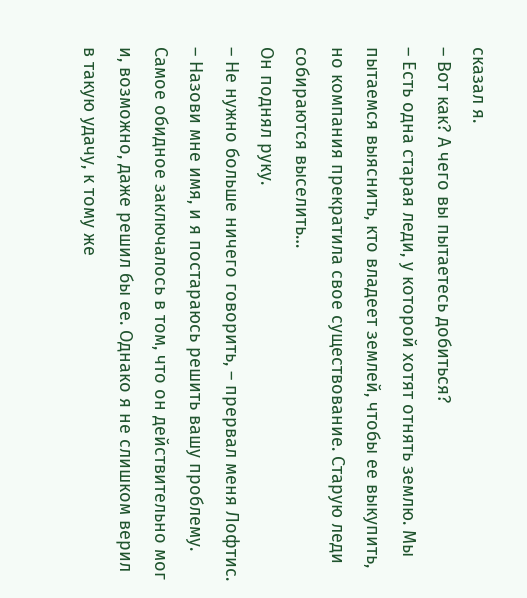сказал я.
– Вот как? А чего вы пытаетесь добиться?
– Есть одна старая леди, у которой хотят отнять землю. Мы пытаемся выяснить, кто владеет землей, чтобы ее выкупить, но компания прекратила свое существование. Старую леди собираются выселить…
Он поднял руку.
– Не нужно больше ничего говорить, – прервал меня Лофтис. – Назови мне имя, и я постараюсь решить вашу проблему.
Самое обидное заключалось в том, что он действительно мог и, возможно, даже решил бы ее. Однако я не слишком верил в такую удачу, к тому же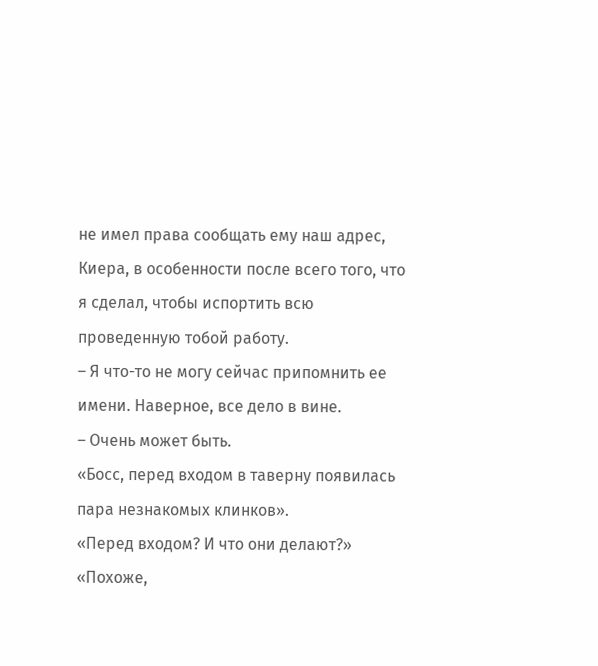не имел права сообщать ему наш адрес, Киера, в особенности после всего того, что я сделал, чтобы испортить всю проведенную тобой работу.
– Я что-то не могу сейчас припомнить ее имени. Наверное, все дело в вине.
– Очень может быть.
«Босс, перед входом в таверну появилась пара незнакомых клинков».
«Перед входом? И что они делают?»
«Похоже,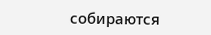собираются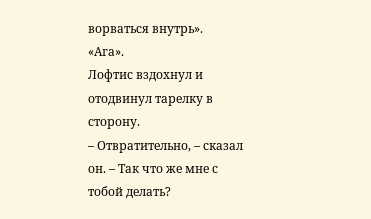ворваться внутрь».
«Ага».
Лофтис вздохнул и отодвинул тарелку в сторону.
– Отвратительно, – сказал он. – Так что же мне с тобой делать?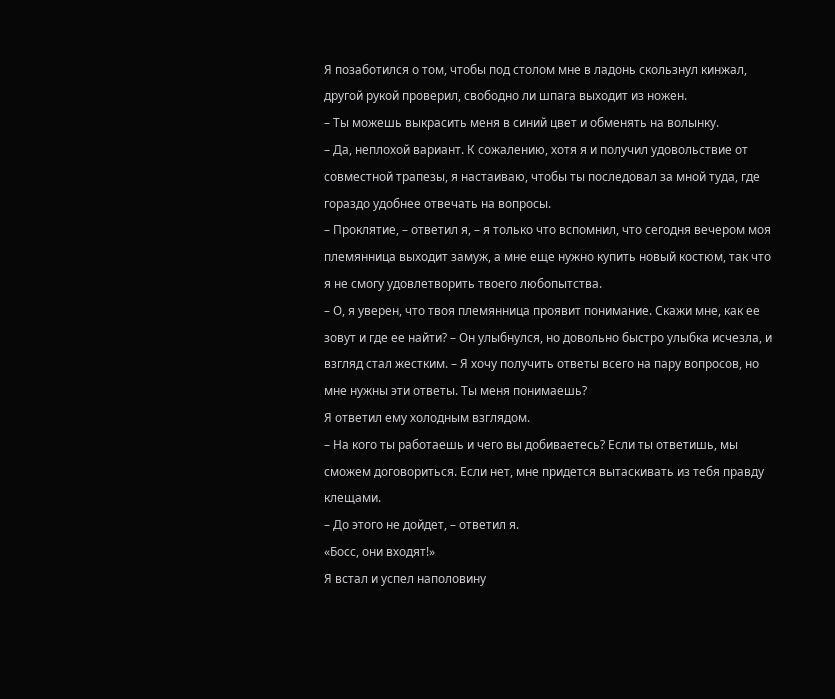Я позаботился о том, чтобы под столом мне в ладонь скользнул кинжал, другой рукой проверил, свободно ли шпага выходит из ножен.
– Ты можешь выкрасить меня в синий цвет и обменять на волынку.
– Да, неплохой вариант. К сожалению, хотя я и получил удовольствие от совместной трапезы, я настаиваю, чтобы ты последовал за мной туда, где гораздо удобнее отвечать на вопросы.
– Проклятие, – ответил я, – я только что вспомнил, что сегодня вечером моя племянница выходит замуж, а мне еще нужно купить новый костюм, так что я не смогу удовлетворить твоего любопытства.
– О, я уверен, что твоя племянница проявит понимание. Скажи мне, как ее зовут и где ее найти? – Он улыбнулся, но довольно быстро улыбка исчезла, и взгляд стал жестким. – Я хочу получить ответы всего на пару вопросов, но мне нужны эти ответы. Ты меня понимаешь?
Я ответил ему холодным взглядом.
– На кого ты работаешь и чего вы добиваетесь? Если ты ответишь, мы сможем договориться. Если нет, мне придется вытаскивать из тебя правду клещами.
– До этого не дойдет, – ответил я.
«Босс, они входят!»
Я встал и успел наполовину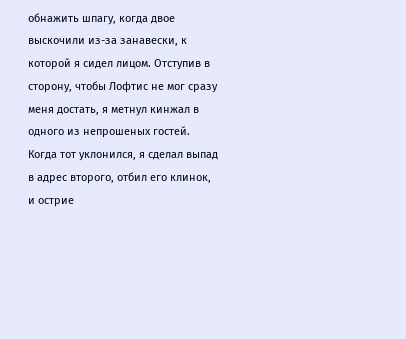обнажить шпагу, когда двое выскочили из-за занавески, к которой я сидел лицом. Отступив в сторону, чтобы Лофтис не мог сразу меня достать, я метнул кинжал в одного из непрошеных гостей. Когда тот уклонился, я сделал выпад в адрес второго, отбил его клинок, и острие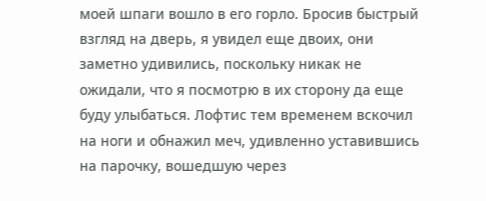моей шпаги вошло в его горло. Бросив быстрый взгляд на дверь, я увидел еще двоих, они заметно удивились, поскольку никак не ожидали, что я посмотрю в их сторону да еще буду улыбаться. Лофтис тем временем вскочил на ноги и обнажил меч, удивленно уставившись на парочку, вошедшую через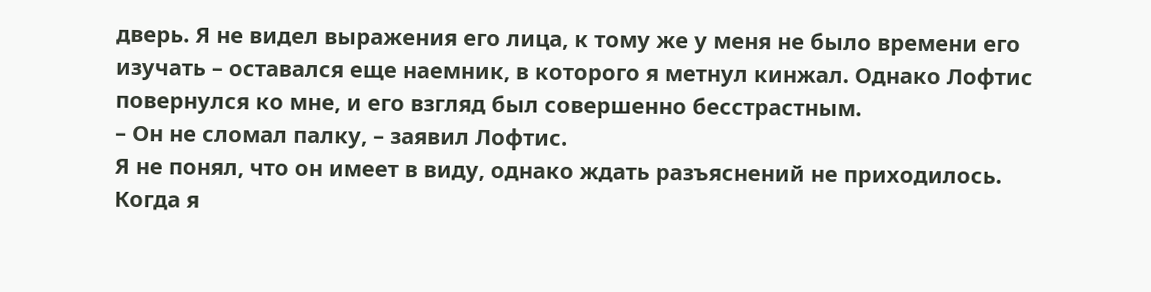дверь. Я не видел выражения его лица, к тому же у меня не было времени его изучать – оставался еще наемник, в которого я метнул кинжал. Однако Лофтис повернулся ко мне, и его взгляд был совершенно бесстрастным.
– Он не сломал палку, – заявил Лофтис.
Я не понял, что он имеет в виду, однако ждать разъяснений не приходилось.
Когда я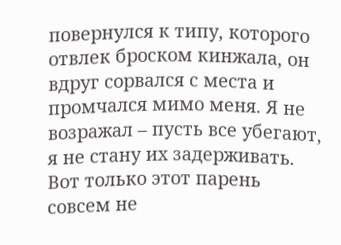повернулся к типу, которого отвлек броском кинжала, он вдруг сорвался с места и промчался мимо меня. Я не возражал – пусть все убегают, я не стану их задерживать.
Вот только этот парень совсем не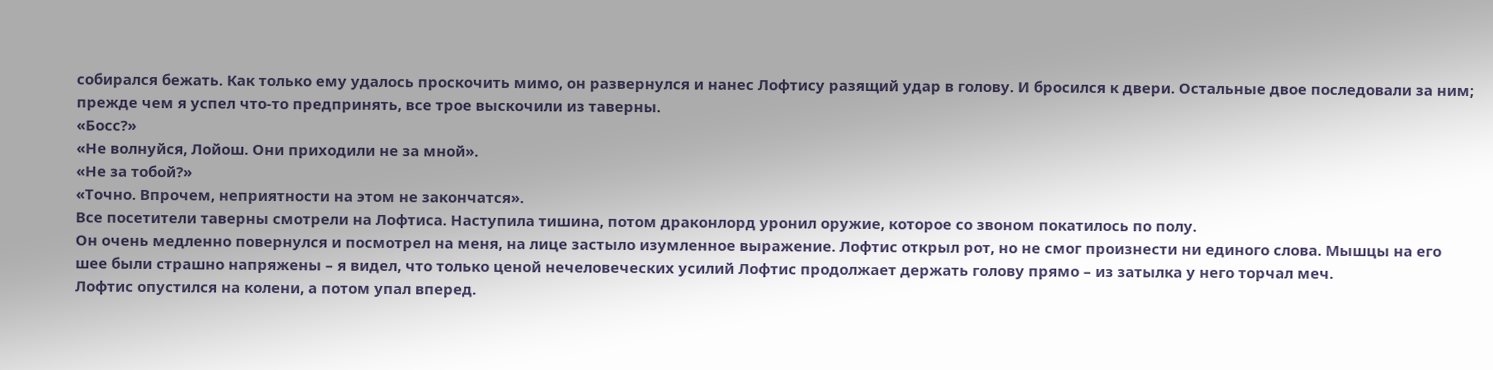собирался бежать. Как только ему удалось проскочить мимо, он развернулся и нанес Лофтису разящий удар в голову. И бросился к двери. Остальные двое последовали за ним; прежде чем я успел что-то предпринять, все трое выскочили из таверны.
«Босс?»
«Не волнуйся, Лойош. Они приходили не за мной».
«Не за тобой?»
«Точно. Впрочем, неприятности на этом не закончатся».
Все посетители таверны смотрели на Лофтиса. Наступила тишина, потом драконлорд уронил оружие, которое со звоном покатилось по полу.
Он очень медленно повернулся и посмотрел на меня, на лице застыло изумленное выражение. Лофтис открыл рот, но не смог произнести ни единого слова. Мышцы на его шее были страшно напряжены – я видел, что только ценой нечеловеческих усилий Лофтис продолжает держать голову прямо – из затылка у него торчал меч.
Лофтис опустился на колени, а потом упал вперед.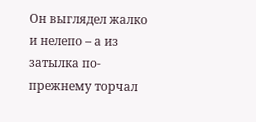Он выглядел жалко и нелепо – а из затылка по-прежнему торчал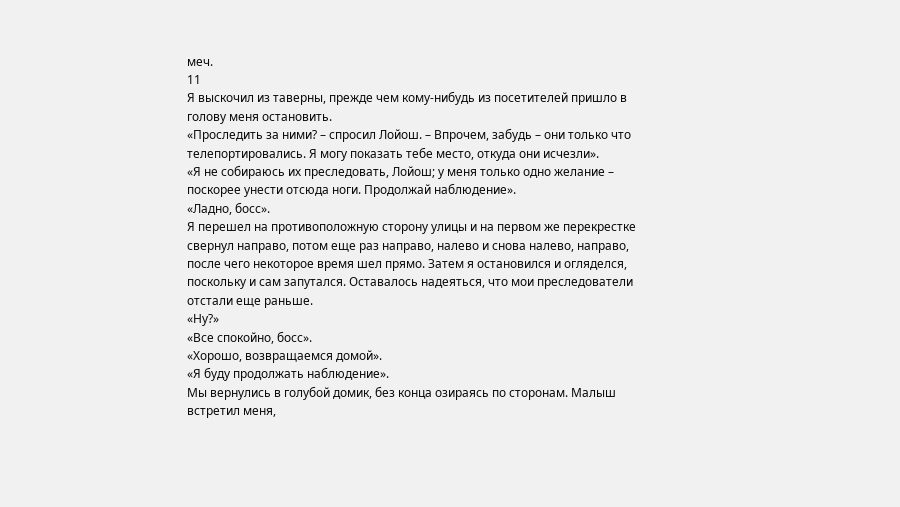меч.
11
Я выскочил из таверны, прежде чем кому-нибудь из посетителей пришло в голову меня остановить.
«Проследить за ними? – спросил Лойош. – Впрочем, забудь – они только что телепортировались. Я могу показать тебе место, откуда они исчезли».
«Я не собираюсь их преследовать, Лойош; у меня только одно желание – поскорее унести отсюда ноги. Продолжай наблюдение».
«Ладно, босс».
Я перешел на противоположную сторону улицы и на первом же перекрестке свернул направо, потом еще раз направо, налево и снова налево, направо, после чего некоторое время шел прямо. Затем я остановился и огляделся, поскольку и сам запутался. Оставалось надеяться, что мои преследователи отстали еще раньше.
«Ну?»
«Все спокойно, босс».
«Хорошо, возвращаемся домой».
«Я буду продолжать наблюдение».
Мы вернулись в голубой домик, без конца озираясь по сторонам. Малыш встретил меня,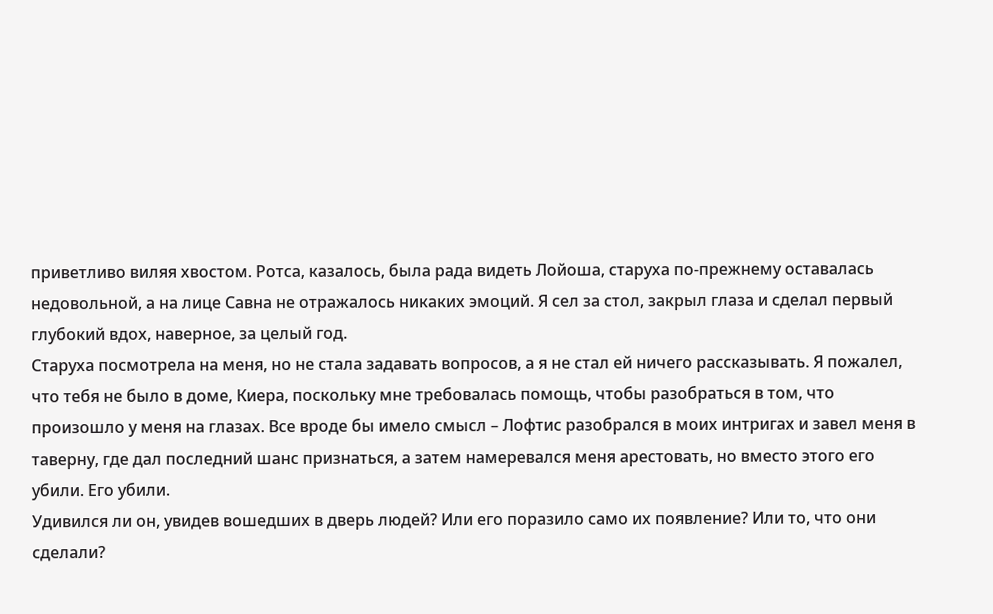приветливо виляя хвостом. Ротса, казалось, была рада видеть Лойоша, старуха по-прежнему оставалась недовольной, а на лице Савна не отражалось никаких эмоций. Я сел за стол, закрыл глаза и сделал первый глубокий вдох, наверное, за целый год.
Старуха посмотрела на меня, но не стала задавать вопросов, а я не стал ей ничего рассказывать. Я пожалел, что тебя не было в доме, Киера, поскольку мне требовалась помощь, чтобы разобраться в том, что произошло у меня на глазах. Все вроде бы имело смысл – Лофтис разобрался в моих интригах и завел меня в таверну, где дал последний шанс признаться, а затем намеревался меня арестовать, но вместо этого его убили. Его убили.
Удивился ли он, увидев вошедших в дверь людей? Или его поразило само их появление? Или то, что они сделали?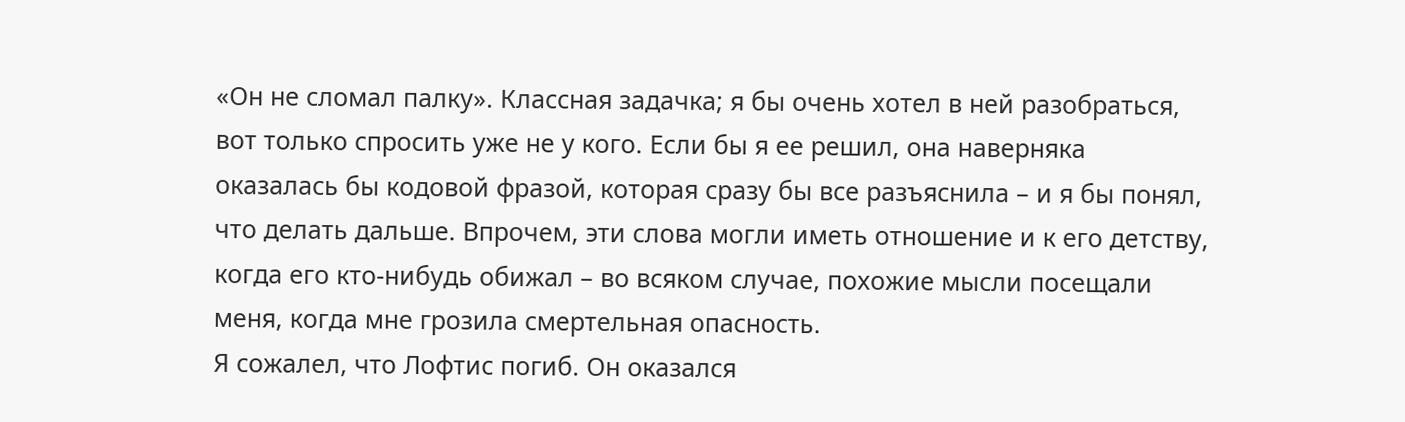«Он не сломал палку». Классная задачка; я бы очень хотел в ней разобраться, вот только спросить уже не у кого. Если бы я ее решил, она наверняка оказалась бы кодовой фразой, которая сразу бы все разъяснила – и я бы понял, что делать дальше. Впрочем, эти слова могли иметь отношение и к его детству, когда его кто-нибудь обижал – во всяком случае, похожие мысли посещали меня, когда мне грозила смертельная опасность.
Я сожалел, что Лофтис погиб. Он оказался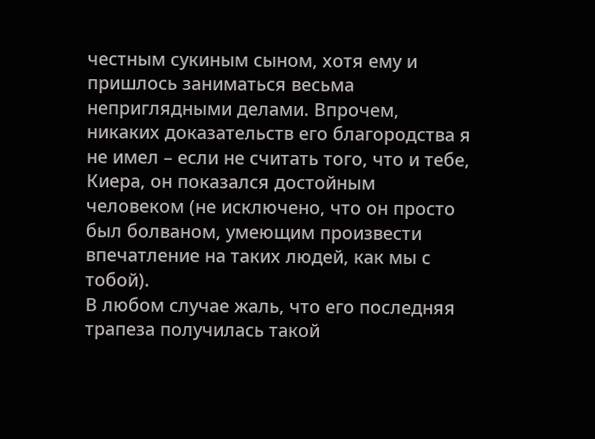честным сукиным сыном, хотя ему и пришлось заниматься весьма неприглядными делами. Впрочем, никаких доказательств его благородства я не имел – если не считать того, что и тебе, Киера, он показался достойным человеком (не исключено, что он просто был болваном, умеющим произвести впечатление на таких людей, как мы с тобой).
В любом случае жаль, что его последняя трапеза получилась такой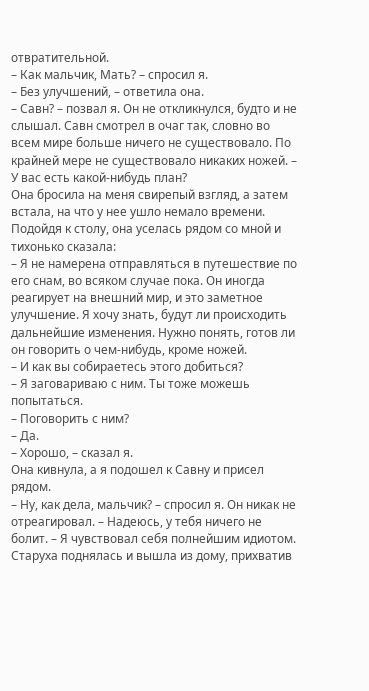отвратительной.
– Как мальчик, Мать? – спросил я.
– Без улучшений, – ответила она.
– Савн? – позвал я. Он не откликнулся, будто и не слышал. Савн смотрел в очаг так, словно во всем мире больше ничего не существовало. По крайней мере не существовало никаких ножей. – У вас есть какой-нибудь план?
Она бросила на меня свирепый взгляд, а затем встала, на что у нее ушло немало времени. Подойдя к столу, она уселась рядом со мной и тихонько сказала:
– Я не намерена отправляться в путешествие по его снам, во всяком случае пока. Он иногда реагирует на внешний мир, и это заметное улучшение. Я хочу знать, будут ли происходить дальнейшие изменения. Нужно понять, готов ли он говорить о чем-нибудь, кроме ножей.
– И как вы собираетесь этого добиться?
– Я заговариваю с ним. Ты тоже можешь попытаться.
– Поговорить с ним?
– Да.
– Хорошо, – сказал я.
Она кивнула, а я подошел к Савну и присел рядом.
– Ну, как дела, мальчик? – спросил я. Он никак не отреагировал. – Надеюсь, у тебя ничего не болит. – Я чувствовал себя полнейшим идиотом.
Старуха поднялась и вышла из дому, прихватив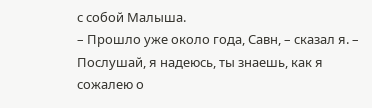с собой Малыша.
– Прошло уже около года, Савн, – сказал я. – Послушай, я надеюсь, ты знаешь, как я сожалею о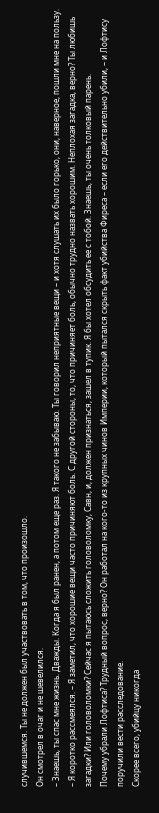случившемся. Ты не должен был участвовать в том, что произошло.
Он смотрел в очаг и не шевелился.
– Знаешь, ты спас мне жизнь. Дважды. Когда я был ранен, а потом еще раз. Я такого не забываю. Ты говорил неприятные вещи – и хотя слушать их было горько, они, наверное, пошли мне на пользу. – Я коротко рассмеялся. – Я заметил, что хорошие вещи часто причиняют боль. С другой стороны, то, что причиняет боль, обычно трудно назвать хорошим. Неплохая загадка, верно? Ты любишь загадки? Или головоломки? Сейчас я пытаюсь сложить головоломку, Савн, и, должен признаться, зашел в тупик. Я бы хотел обсудить ее с тобой. Знаешь, ты очень толковый парень.
Почему убрали Лофтиса? Трудный вопрос, верно? Он работал на кого-то из крупных чинов Империи, который пытался скрыть факт убийства Фиреса – если его действительно убили, – и Лофтису поручили вести расследование.
Скорее всего, убийцу никогда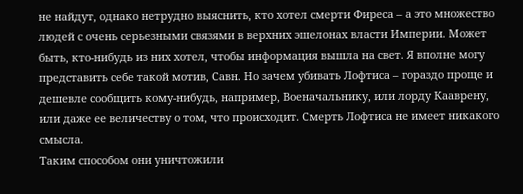не найдут, однако нетрудно выяснить, кто хотел смерти Фиреса – а это множество людей с очень серьезными связями в верхних эшелонах власти Империи. Может быть, кто-нибудь из них хотел, чтобы информация вышла на свет. Я вполне могу представить себе такой мотив, Савн. Но зачем убивать Лофтиса – гораздо проще и дешевле сообщить кому-нибудь, например, Военачальнику, или лорду Кааврену, или даже ее величеству о том, что происходит. Смерть Лофтиса не имеет никакого смысла.
Таким способом они уничтожили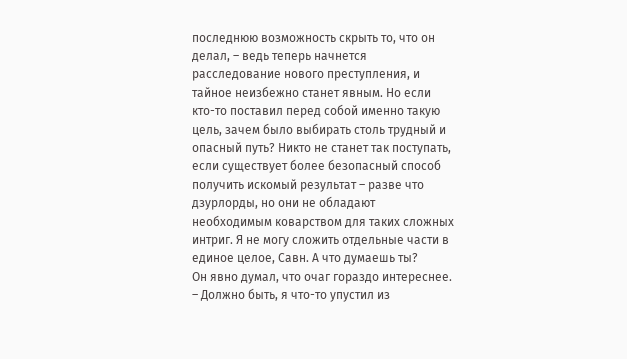последнюю возможность скрыть то, что он делал, – ведь теперь начнется расследование нового преступления, и тайное неизбежно станет явным. Но если кто-то поставил перед собой именно такую цель, зачем было выбирать столь трудный и опасный путь? Никто не станет так поступать, если существует более безопасный способ получить искомый результат – разве что дзурлорды, но они не обладают необходимым коварством для таких сложных интриг. Я не могу сложить отдельные части в единое целое, Савн. А что думаешь ты?
Он явно думал, что очаг гораздо интереснее.
– Должно быть, я что-то упустил из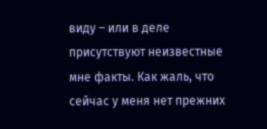виду – или в деле присутствуют неизвестные мне факты. Как жаль, что сейчас у меня нет прежних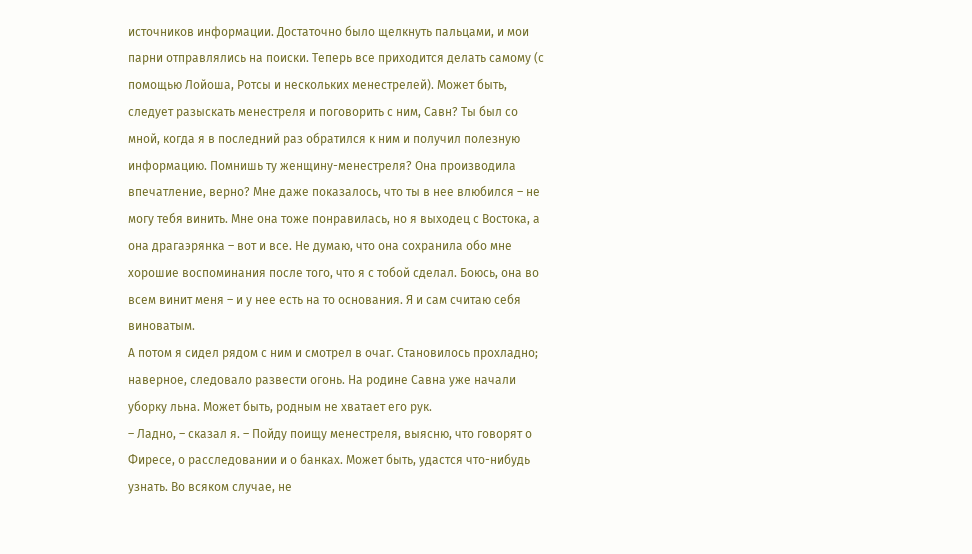источников информации. Достаточно было щелкнуть пальцами, и мои парни отправлялись на поиски. Теперь все приходится делать самому (с помощью Лойоша, Ротсы и нескольких менестрелей). Может быть, следует разыскать менестреля и поговорить с ним, Савн? Ты был со мной, когда я в последний раз обратился к ним и получил полезную информацию. Помнишь ту женщину-менестреля? Она производила впечатление, верно? Мне даже показалось, что ты в нее влюбился – не могу тебя винить. Мне она тоже понравилась, но я выходец с Востока, а она драгаэрянка – вот и все. Не думаю, что она сохранила обо мне хорошие воспоминания после того, что я с тобой сделал. Боюсь, она во всем винит меня – и у нее есть на то основания. Я и сам считаю себя виноватым.
А потом я сидел рядом с ним и смотрел в очаг. Становилось прохладно; наверное, следовало развести огонь. На родине Савна уже начали уборку льна. Может быть, родным не хватает его рук.
– Ладно, – сказал я. – Пойду поищу менестреля, выясню, что говорят о Фиресе, о расследовании и о банках. Может быть, удастся что-нибудь узнать. Во всяком случае, не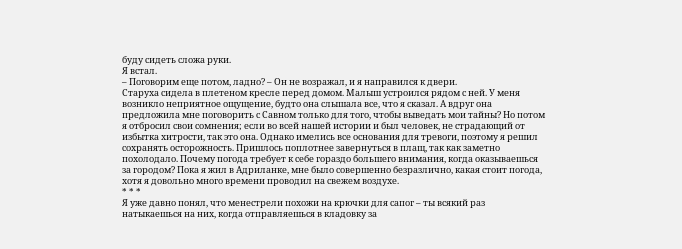буду сидеть сложа руки.
Я встал.
– Поговорим еще потом, ладно? – Он не возражал, и я направился к двери.
Старуха сидела в плетеном кресле перед домом. Малыш устроился рядом с ней. У меня возникло неприятное ощущение, будто она слышала все, что я сказал. А вдруг она предложила мне поговорить с Савном только для того, чтобы выведать мои тайны? Но потом я отбросил свои сомнения; если во всей нашей истории и был человек, не страдающий от избытка хитрости, так это она. Однако имелись все основания для тревоги, поэтому я решил сохранять осторожность. Пришлось поплотнее завернуться в плащ, так как заметно похолодало. Почему погода требует к себе гораздо большего внимания, когда оказываешься за городом? Пока я жил в Адриланке, мне было совершенно безразлично, какая стоит погода, хотя я довольно много времени проводил на свежем воздухе.
* * *
Я уже давно понял, что менестрели похожи на крючки для сапог – ты всякий раз натыкаешься на них, когда отправляешься в кладовку за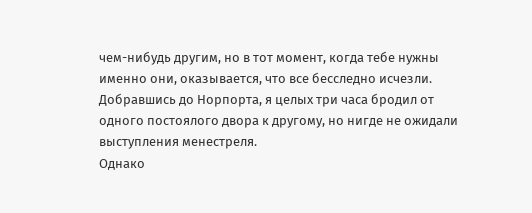чем-нибудь другим, но в тот момент, когда тебе нужны именно они, оказывается, что все бесследно исчезли. Добравшись до Норпорта, я целых три часа бродил от одного постоялого двора к другому, но нигде не ожидали выступления менестреля.
Однако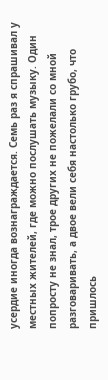усердие иногда вознаграждается. Семь раз я спрашивал у местных жителей, где можно послушать музыку. Один попросту не знал, трое других не пожелали со мной разговаривать, а двое вели себя настолько грубо, что пришлось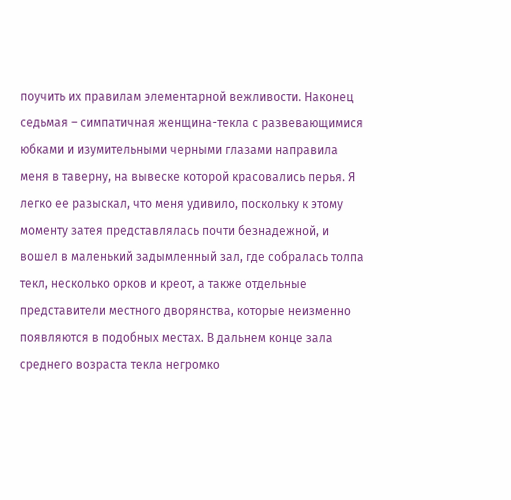поучить их правилам элементарной вежливости. Наконец седьмая – симпатичная женщина-текла с развевающимися юбками и изумительными черными глазами направила меня в таверну, на вывеске которой красовались перья. Я легко ее разыскал, что меня удивило, поскольку к этому моменту затея представлялась почти безнадежной, и вошел в маленький задымленный зал, где собралась толпа текл, несколько орков и креот, а также отдельные представители местного дворянства, которые неизменно появляются в подобных местах. В дальнем конце зала среднего возраста текла негромко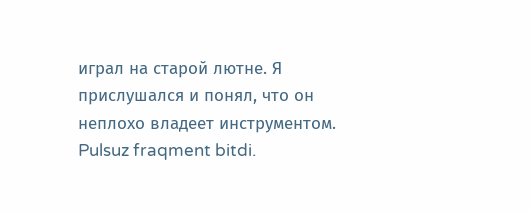играл на старой лютне. Я прислушался и понял, что он неплохо владеет инструментом.
Pulsuz fraqment bitdi.